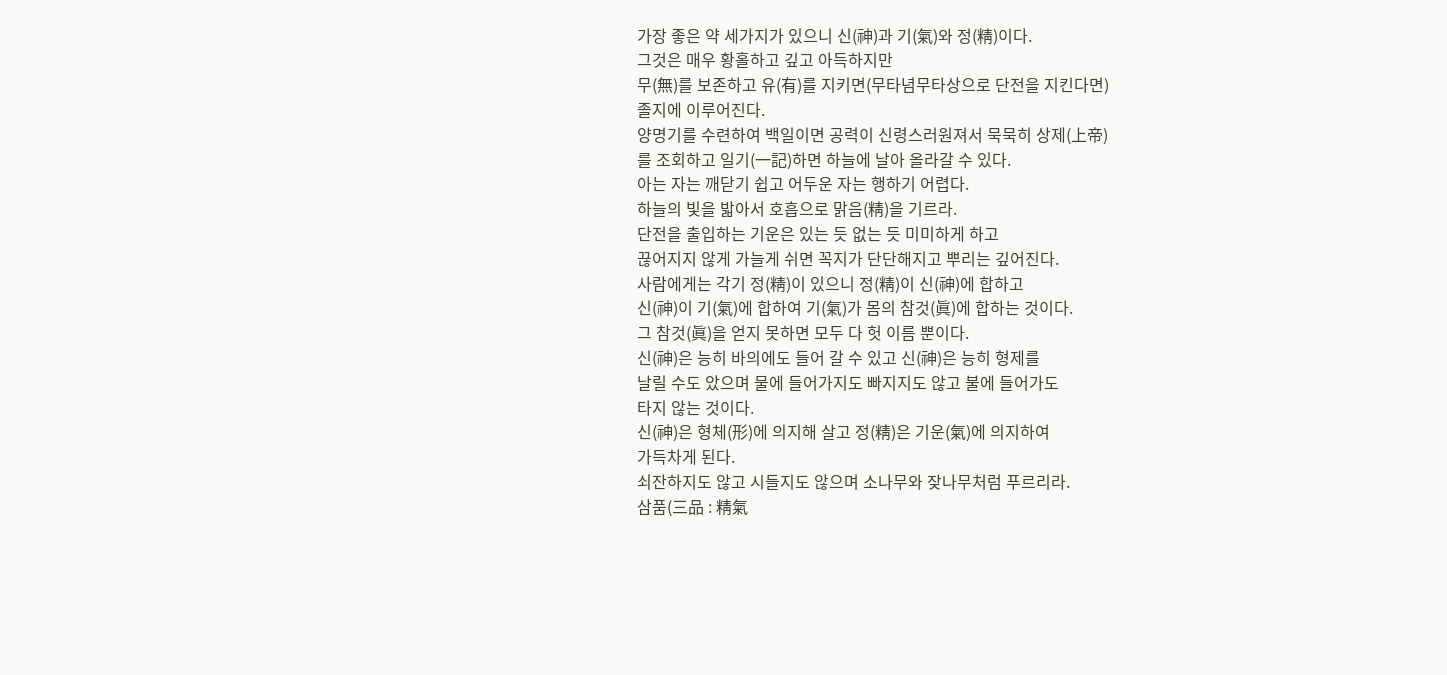가장 좋은 약 세가지가 있으니 신(神)과 기(氣)와 정(精)이다.
그것은 매우 황홀하고 깊고 아득하지만
무(無)를 보존하고 유(有)를 지키면(무타념무타상으로 단전을 지킨다면)
졸지에 이루어진다.
양명기를 수련하여 백일이면 공력이 신령스러원져서 묵묵히 상제(上帝)
를 조회하고 일기(一記)하면 하늘에 날아 올라갈 수 있다.
아는 자는 깨닫기 쉽고 어두운 자는 행하기 어렵다.
하늘의 빛을 밟아서 호흡으로 맑음(精)을 기르라.
단전을 출입하는 기운은 있는 듯 없는 듯 미미하게 하고
끊어지지 않게 가늘게 쉬면 꼭지가 단단해지고 뿌리는 깊어진다.
사람에게는 각기 정(精)이 있으니 정(精)이 신(神)에 합하고
신(神)이 기(氣)에 합하여 기(氣)가 몸의 참것(眞)에 합하는 것이다.
그 참것(眞)을 얻지 못하면 모두 다 헛 이름 뿐이다.
신(神)은 능히 바의에도 들어 갈 수 있고 신(神)은 능히 형제를
날릴 수도 았으며 물에 들어가지도 빠지지도 않고 불에 들어가도
타지 않는 것이다.
신(神)은 형체(形)에 의지해 살고 정(精)은 기운(氣)에 의지하여
가득차게 된다.
쇠잔하지도 않고 시들지도 않으며 소나무와 잦나무처럼 푸르리라.
삼품(三品 : 精氣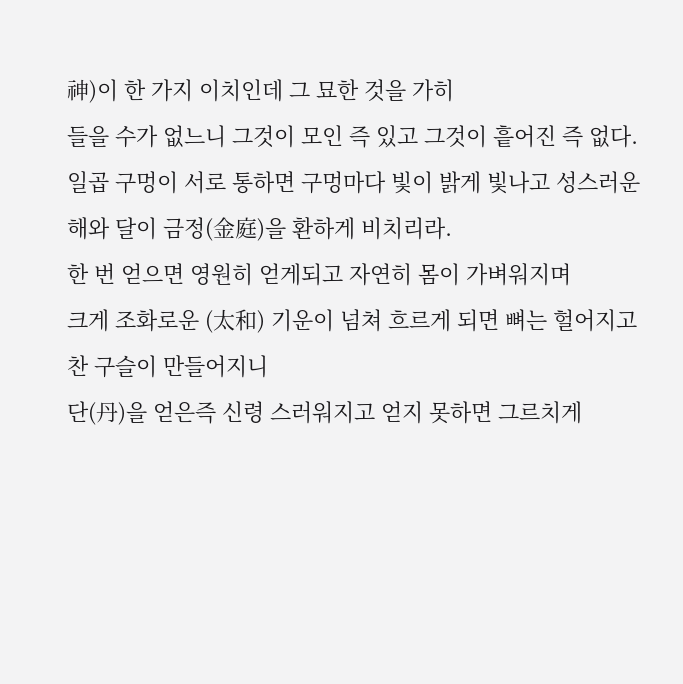神)이 한 가지 이치인데 그 묘한 것을 가히
들을 수가 없느니 그것이 모인 즉 있고 그것이 흩어진 즉 없다.
일곱 구멍이 서로 통하면 구멍마다 빛이 밝게 빛나고 성스러운
해와 달이 금정(金庭)을 환하게 비치리라.
한 번 얻으면 영원히 얻게되고 자연히 몸이 가벼워지며
크게 조화로운 (太和) 기운이 넘쳐 흐르게 되면 뼈는 헐어지고
찬 구슬이 만들어지니
단(丹)을 얻은즉 신령 스러워지고 얻지 못하면 그르치게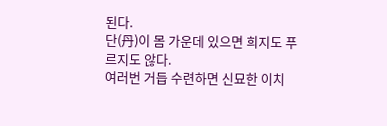된다.
단(丹)이 몸 가운데 있으면 희지도 푸르지도 않다.
여러번 거듭 수련하면 신묘한 이치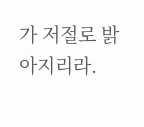가 저절로 밝아지리라.